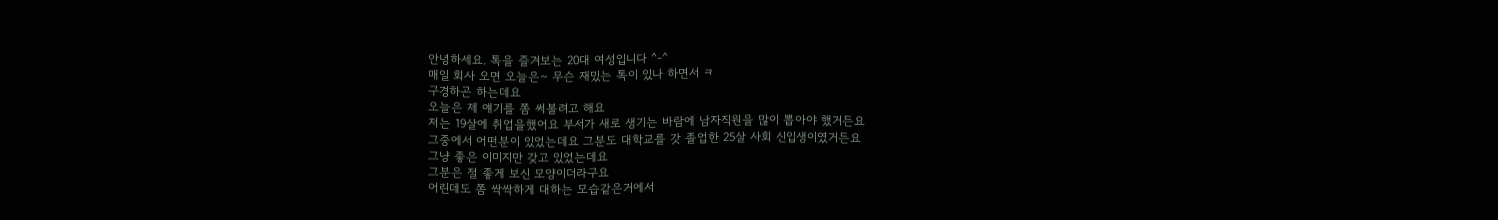안녕하세요. 톡을 즐겨보는 20대 여성입니다 ^-^
매일 회사 오면 오늘은~ 무슨 재밌는 톡이 있나 하면서 ㅋ
구경하곤 하는데요
오늘은 제 얘기를 쫌 써볼려고 해요
저는 19살에 취업을했어요 부서가 새로 생기는 바람에 남자직원을 많이 뽑아야 했거든요
그중에서 어떤분이 있었는데요 그분도 대학교를 갓 졸업한 25살 사회 신입생이였거든요
그냥 좋은 이미지만 갖고 있었는데요
그분은 절 좋게 보신 모양이더라구요
어린데도 쫌 싹싹하게 대하는 모습같은거에서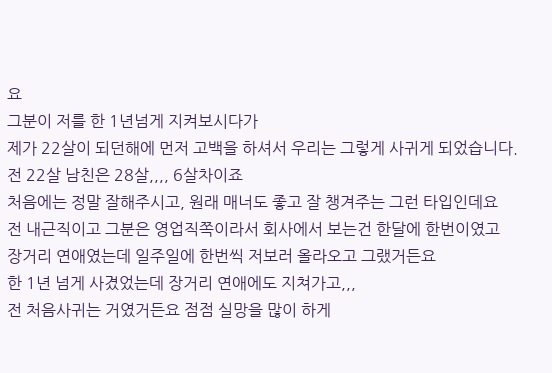요
그분이 저를 한 1년넘게 지켜보시다가
제가 22살이 되던해에 먼저 고백을 하셔서 우리는 그렇게 사귀게 되었습니다.
전 22살 남친은 28살,,,, 6살차이죠
처음에는 정말 잘해주시고, 원래 매너도 좋고 잘 챙겨주는 그런 타입인데요
전 내근직이고 그분은 영업직쪽이라서 회사에서 보는건 한달에 한번이였고
장거리 연애였는데 일주일에 한번씩 저보러 올라오고 그랬거든요
한 1년 넘게 사겼었는데 장거리 연애에도 지쳐가고,,,
전 처음사귀는 거였거든요 점점 실망을 많이 하게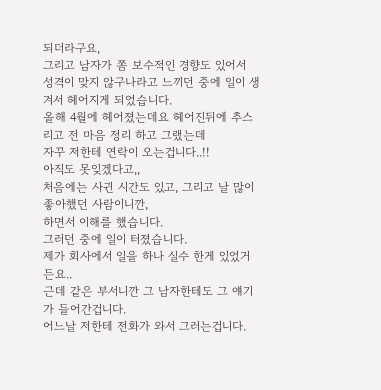되더라구요,
그리고 남자가 쫌 보수적인 경향도 있어서
성격이 맞지 않구나라고 느끼던 중에 일이 생겨서 헤어지게 되었습니다.
올해 4월에 헤어졌는데요 헤어진뒤에 추스리고 전 마음 정리 하고 그랬는데
자꾸 저한테 연락이 오는겁니다..!!
아직도 못잊겠다고,,
처음에는 사귄 시간도 있고, 그리고 날 많이 좋아했던 사람이니깐,
하면서 이해를 했습니다.
그러던 중에 일이 터졌습니다.
제가 회사에서 일을 하나 실수 한게 있었거든요..
근데 같은 부서니깐 그 남자한테도 그 얘기가 들어간겁니다.
어느날 저한테 전화가 와서 그러는겁니다.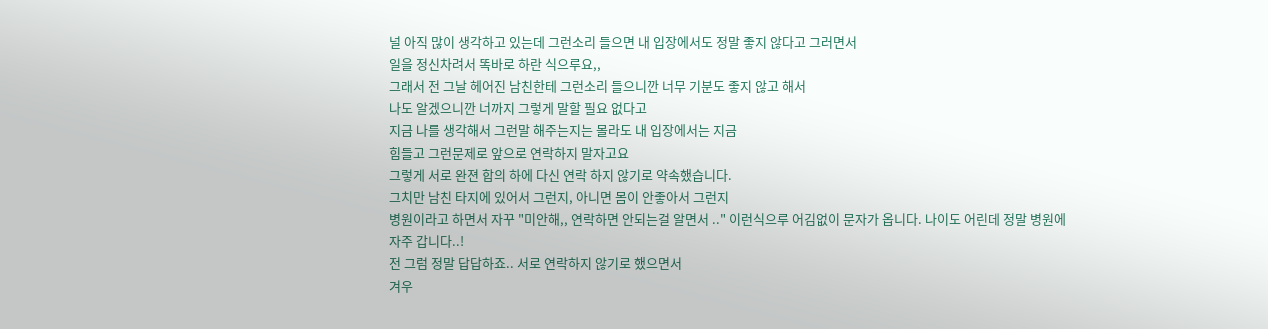널 아직 많이 생각하고 있는데 그런소리 들으면 내 입장에서도 정말 좋지 않다고 그러면서
일을 정신차려서 똑바로 하란 식으루요,,
그래서 전 그날 헤어진 남친한테 그런소리 들으니깐 너무 기분도 좋지 않고 해서
나도 알겠으니깐 너까지 그렇게 말할 필요 없다고
지금 나를 생각해서 그런말 해주는지는 몰라도 내 입장에서는 지금
힘들고 그런문제로 앞으로 연락하지 말자고요
그렇게 서로 완젼 합의 하에 다신 연락 하지 않기로 약속했습니다.
그치만 남친 타지에 있어서 그런지, 아니면 몸이 안좋아서 그런지
병원이라고 하면서 자꾸 "미안해,, 연락하면 안되는걸 알면서 .." 이런식으루 어김없이 문자가 옵니다. 나이도 어린데 정말 병원에 자주 갑니다..!
전 그럼 정말 답답하죠.. 서로 연락하지 않기로 했으면서
겨우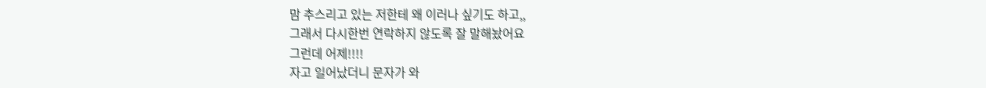맘 추스리고 있는 저한테 왜 이러나 싶기도 하고,,
그래서 다시한번 연락하지 않도록 잘 말해놨어요
그런데 어제!!!!
자고 일어났더니 문자가 와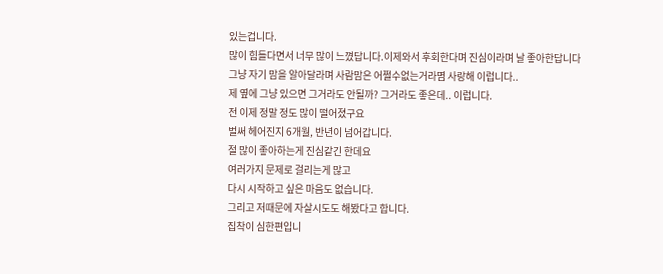있는겁니다.
많이 힘들다면서 너무 많이 느꼈답니다.이제와서 후회한다며 진심이라며 날 좋아한답니다
그냥 자기 맘을 알아달라며 사람맘은 어쩔수없는거라몀 사랑해 이럽니다..
제 옆에 그냥 있으면 그거라도 안될까? 그거라도 좋은데.. 이럽니다.
전 이제 정말 정도 많이 떨어졌구요
벌써 헤어진지 6개월, 반년이 넘어갑니다.
절 많이 좋아하는게 진심같긴 한데요
여러가지 문제로 걸리는게 많고
다시 시작하고 싶은 마음도 없습니다.
그리고 저때문에 자살시도도 해봤다고 합니다.
집착이 심한편입니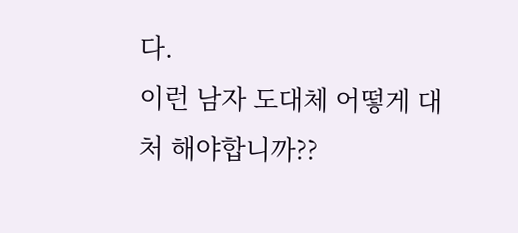다.
이런 남자 도대체 어떻게 대처 해야합니까??